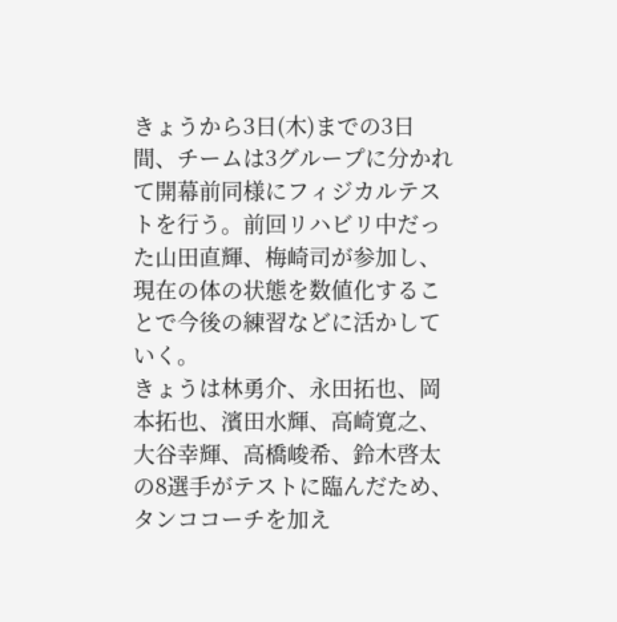きょうから3日(木)までの3日間、チームは3グループに分かれて開幕前同様にフィジカルテストを行う。前回リハビリ中だった山田直輝、梅崎司が参加し、現在の体の状態を数値化することで今後の練習などに活かしていく。
きょうは林勇介、永田拓也、岡本拓也、濱田水輝、高崎寛之、大谷幸輝、高橋峻希、鈴木啓太の8選手がテストに臨んだため、タンココーチを加え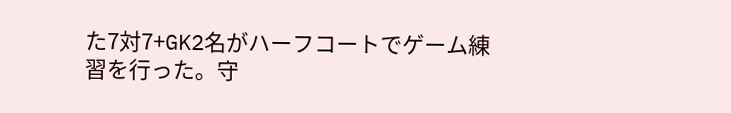た7対7+GK2名がハーフコートでゲーム練習を行った。守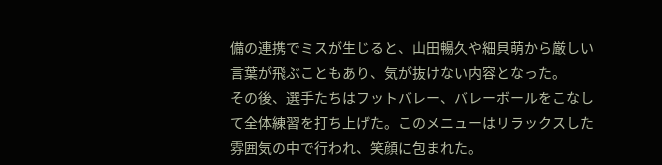備の連携でミスが生じると、山田暢久や細貝萌から厳しい言葉が飛ぶこともあり、気が抜けない内容となった。
その後、選手たちはフットバレー、バレーボールをこなして全体練習を打ち上げた。このメニューはリラックスした雰囲気の中で行われ、笑顔に包まれた。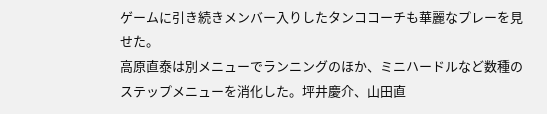ゲームに引き続きメンバー入りしたタンココーチも華麗なプレーを見せた。
高原直泰は別メニューでランニングのほか、ミニハードルなど数種のステップメニューを消化した。坪井慶介、山田直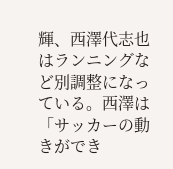輝、西澤代志也はランニングなど別調整になっている。西澤は「サッカーの動きができ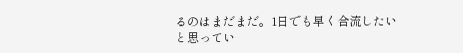るのはまだまだ。1日でも早く合流したいと思ってい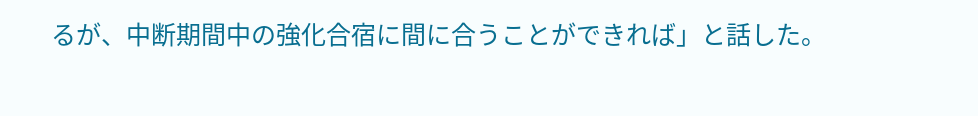るが、中断期間中の強化合宿に間に合うことができれば」と話した。